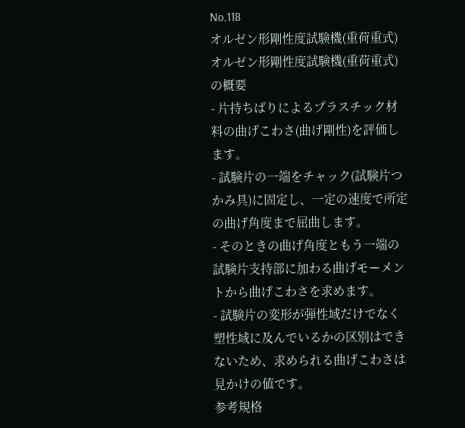No.118
オルゼン形剛性度試験機(重荷重式)
オルゼン形剛性度試験機(重荷重式)の概要
- 片持ちばりによるプラスチック材料の曲げこわさ(曲げ剛性)を評価します。
- 試験片の一端をチャック(試験片つかみ具)に固定し、一定の速度で所定の曲げ角度まで屈曲します。
- そのときの曲げ角度ともう一端の試験片支持部に加わる曲げモーメントから曲げこわさを求めます。
- 試験片の変形が弾性域だけでなく塑性域に及んでいるかの区別はできないため、求められる曲げこわさは見かけの値です。
参考規格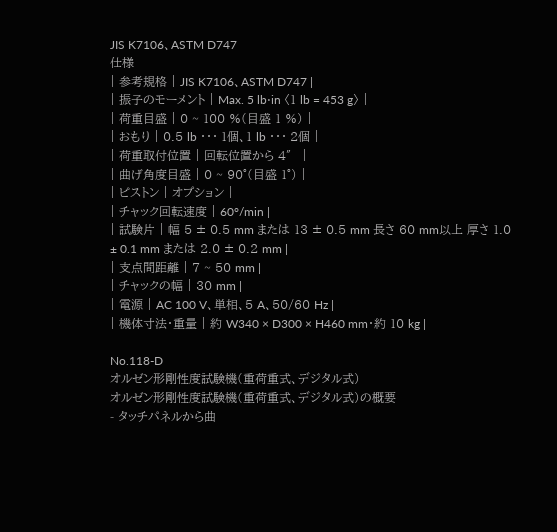JIS K7106、ASTM D747
仕様
| 参考規格 | JIS K7106、ASTM D747 |
| 振子のモーメント | Max. 5 lb⋅in 〈1 lb = 453 g〉 |
| 荷重目盛 | 0 ~ 100 %(目盛 1 %) |
| おもり | 0.5 lb ・・・ 1個、1 lb ・・・ 2個 |
| 荷重取付位置 | 回転位置から 4″ |
| 曲げ角度目盛 | 0 ~ 90°(目盛 1°) |
| ピストン | オプション |
| チャック回転速度 | 60°/min |
| 試験片 | 幅 5 ± 0.5 mm または 13 ± 0.5 mm 長さ 60 mm以上 厚さ 1.0 ± 0.1 mm または 2.0 ± 0.2 mm |
| 支点間距離 | 7 ~ 50 mm |
| チャックの幅 | 30 mm |
| 電源 | AC 100 V、単相、5 A、50/60 Hz |
| 機体寸法・重量 | 約 W340 × D300 × H460 mm・約 10 kg |

No.118-D
オルゼン形剛性度試験機(重荷重式、デジタル式)
オルゼン形剛性度試験機(重荷重式、デジタル式)の概要
- タッチパネルから曲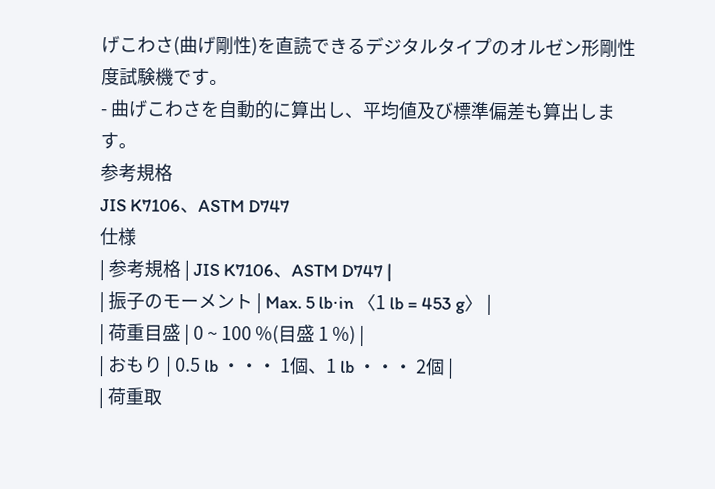げこわさ(曲げ剛性)を直読できるデジタルタイプのオルゼン形剛性度試験機です。
- 曲げこわさを自動的に算出し、平均値及び標準偏差も算出します。
参考規格
JIS K7106、ASTM D747
仕様
| 参考規格 | JIS K7106、ASTM D747 |
| 振子のモーメント | Max. 5 lb⋅in 〈1 lb = 453 g〉 |
| 荷重目盛 | 0 ~ 100 %(目盛 1 %) |
| おもり | 0.5 lb ・・・ 1個、1 lb ・・・ 2個 |
| 荷重取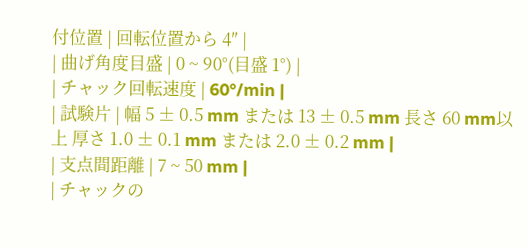付位置 | 回転位置から 4″ |
| 曲げ角度目盛 | 0 ~ 90°(目盛 1°) |
| チャック回転速度 | 60°/min |
| 試験片 | 幅 5 ± 0.5 mm または 13 ± 0.5 mm 長さ 60 mm以上 厚さ 1.0 ± 0.1 mm または 2.0 ± 0.2 mm |
| 支点間距離 | 7 ~ 50 mm |
| チャックの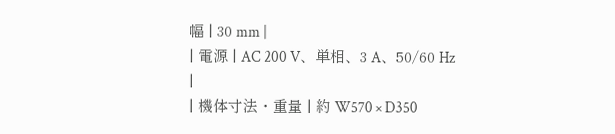幅 | 30 mm |
| 電源 | AC 200 V、単相、3 A、50/60 Hz |
| 機体寸法・重量 | 約 W570 × D350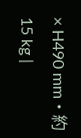× H490 mm・約 15 kg |